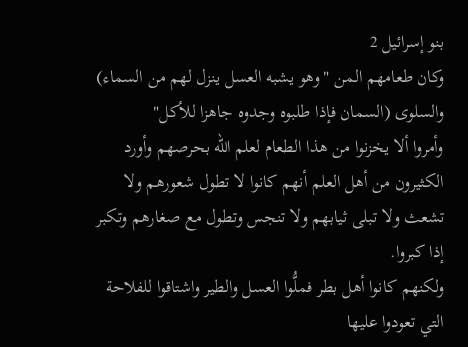بنو إسرائيل 2
وكان طعامهم المن "وهو يشبه العسل ينزل لهم من السماء) والسلوى (السمان فإذا طلبوه وجدوه جاهزا للأكل"
وأمروا ألا يخزنوا من هذا الطعام لعلم الله بحرصهم وأورد الكثيرون من أهل العلم أنهم كانوا لا تطول شعورهم ولا تشعث ولا تبلى ثيابهم ولا تنجس وتطول مع صغارهم وتكبر إذا كبروا.
ولكنهم كانوا أهل بطر فملُّوا العسل والطير واشتاقوا للفلاحة التي تعودوا عليها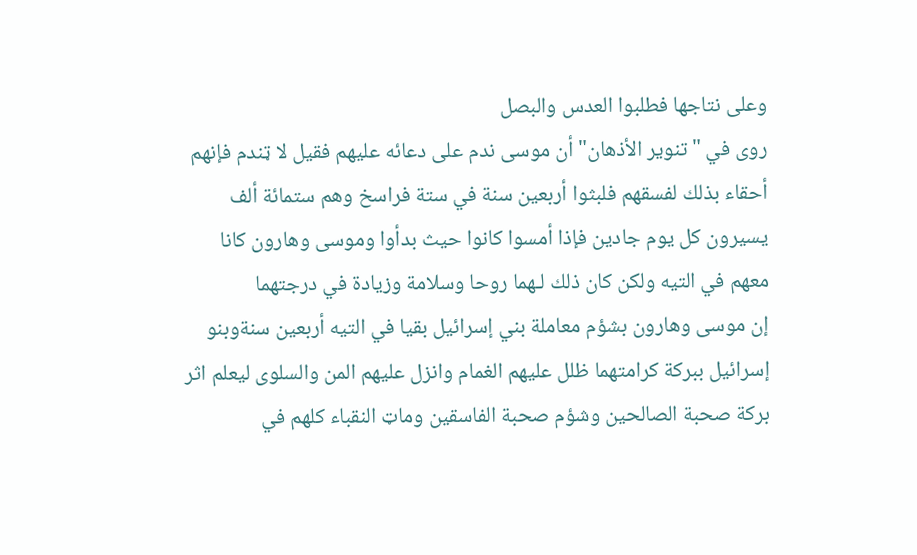وعلى نتاجها فطلبوا العدس والبصل
روى في "تنوير الأذهان" أن موسى ندم على دعائه عليهم فقيل لا ټندم فإنهم أحقاء بذلك لفسقهم فلبثوا أربعين سنة في ستة فراسخ وهم ستمائة ألف يسيرون كل يوم جادين فإذا أمسوا كانوا حيث بدأوا وموسى وهارون كانا معهم في التيه ولكن كان ذلك لـهما روحا وسلامة وزيادة في درجتهما
إن موسى وهارون بشؤم معاملة بني إسرائيل بقيا في التيه أربعين سنةوبنو إسرائيل ببركة كرامتهما ظلل عليهم الغمام وانزل عليهم المن والسلوى ليعلم اثر بركة صحبة الصالحين وشؤم صحبة الفاسقين وماټ النقباء كلهم في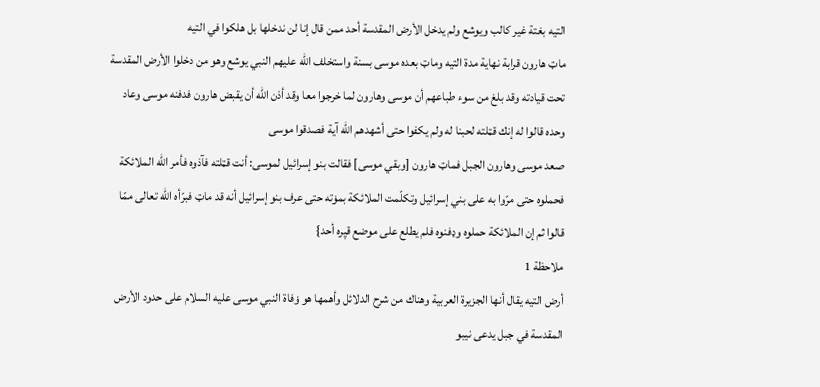التيه بغتة غير كالب ويوشع ولم يدخل الأرض المقدسة أحد ممن قال إنا لن ندخلها بل هلكوا في التيه
ماټ هارون قرابة نهاية مدة التيه وماټ بعده موسى بسنة واستخلف الله عليهم النبي يوشع وهو من دخلوا الأرض المقدسة تحت قيادته وقد بلغ من سوء طباعهم أن موسى وهارون لما خرجوا معا وقد أذن الله أن يقبض هارون فدفنه موسى وعاد وحده قالوا له إنك قټلته لحبنا له ولم يكفوا حتى أشهدهم الله آية فصدقوا موسى
صعد موسى وهارون الجبل فماټ هارون [وبقي موسى] فقالت بنو إسرائيل لموسى: أنت قټلته فآذوه فأمر الله الملائكة فحملوه حتى مرّوا به على بني إسرائيل وتكلّمت الملائكة بمۏته حتى عرف بنو إسرائيل أنه قد ماټ فبرّأه الله تعالى ممّا قالوا ثم إن الملائكة حملوه وډفنوه فلم يطلع على موضع قپره أحد}
ملاحظة 1
أرض التيه يقال أنها الجزيرة العربية وهناك من شرح الدلائل وأهمها هو ۏفاة النبي موسى عليه السلام على حدود الأرض المقدسة في جبل يدعى نيبو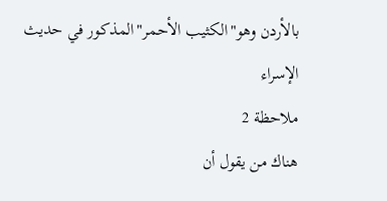بالأردن وهو"الكثيب الأحمر"المذكور في حديث الإسراء
ملاحظة 2
هناك من يقول أن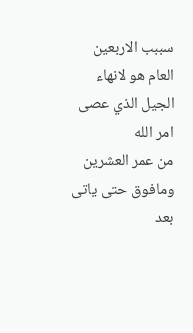سببب الاربعين العام هو لانهاء الجيل الذي عصى امر الله
من عمر العشرين ومافوق حتى ياتى بعد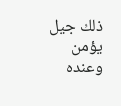ذلك جيل يؤمن وعنده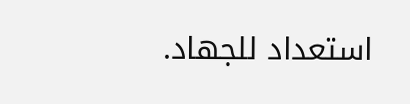استعداد للجهاد.